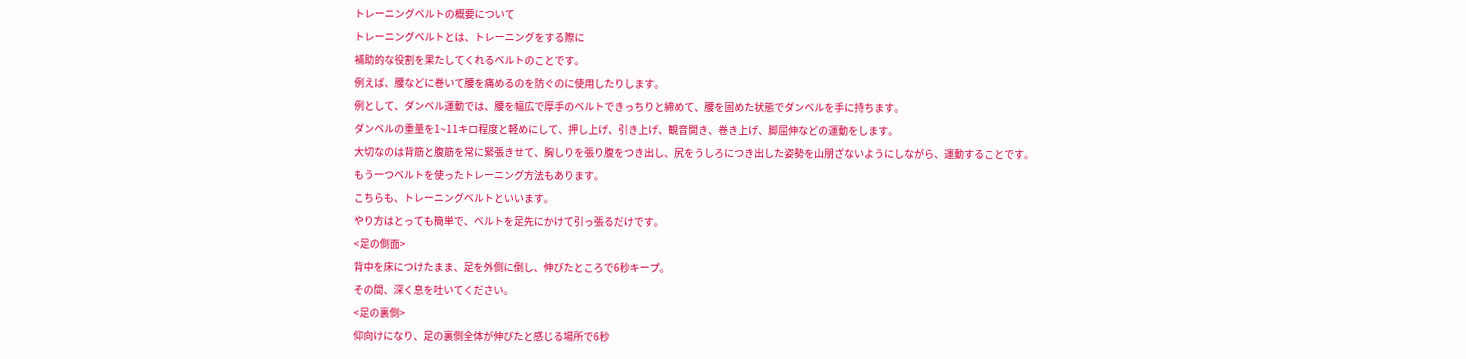トレーニングベルトの概要について
トレーニングベルトとは、トレーニングをする際に
補助的な役割を果たしてくれるベルトのことです。
例えば、腰などに巻いて腰を痛めるのを防ぐのに使用したりします。
例として、ダンベル運動では、腰を幅広で厚手のベルトできっちりと締めて、腰を固めた状態でダンベルを手に持ちます。
ダンベルの重量を1~11キロ程度と軽めにして、押し上げ、引き上げ、観音開き、巻き上げ、脚屈伸などの運動をします。
大切なのは背筋と腹筋を常に緊張きせて、胸しりを張り腹をつき出し、尻をうしろにつき出した姿勢を山朋ざないようにしながら、運動することです。
もう一つベルトを使ったトレーニング方法もあります。
こちらも、トレーニングベルトといいます。
やり方はとっても簡単で、ベルトを足先にかけて引っ張るだけです。
<足の側面>
背中を床につけたまま、足を外側に倒し、伸びたところで6秒キープ。
その間、深く息を吐いてください。
<足の裏側>
仰向けになり、足の裏側全体が伸びたと感じる場所で6秒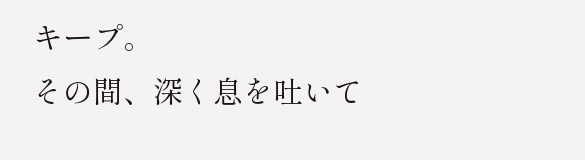キープ。
その間、深く息を吐いて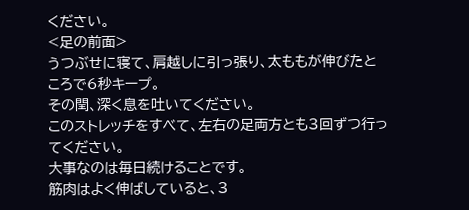ください。
<足の前面>
うつぶせに寝て、肩越しに引っ張り、太ももが伸びたところで6秒キープ。
その閏、深く息を吐いてください。
このストレッチをすべて、左右の足両方とも3回ずつ行ってください。
大事なのは毎日続けることです。
筋肉はよく伸ばしていると、3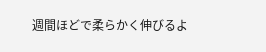週間ほどで柔らかく伸びるよ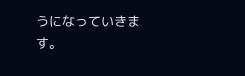うになっていきます。